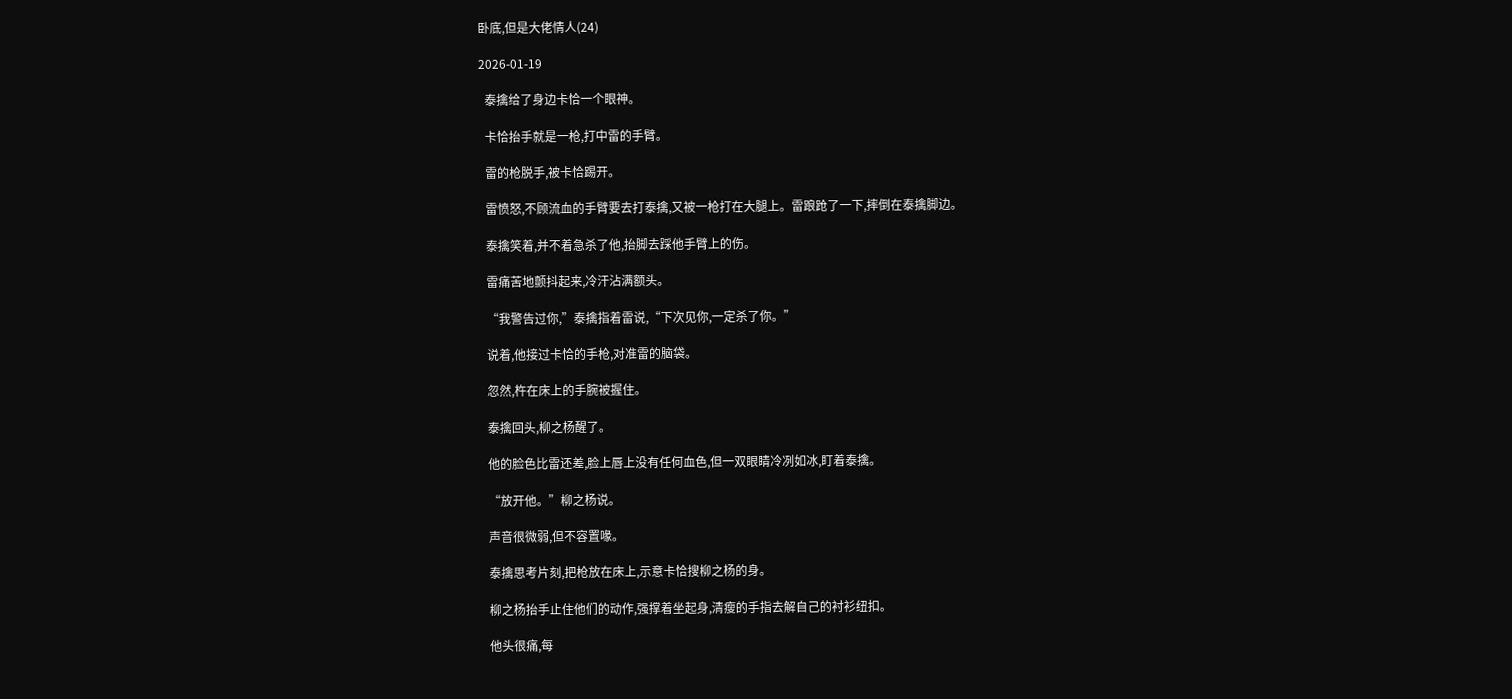卧底,但是大佬情人(24)

2026-01-19

  泰擒给了身边卡恰一个眼神。

  卡恰抬手就是一枪,打中雷的手臂。

  雷的枪脱手,被卡恰踢开。

  雷愤怒,不顾流血的手臂要去打泰擒,又被一枪打在大腿上。雷踉跄了一下,摔倒在泰擒脚边。

  泰擒笑着,并不着急杀了他,抬脚去踩他手臂上的伤。

  雷痛苦地颤抖起来,冷汗沾满额头。

  “我警告过你,”泰擒指着雷说,“下次见你,一定杀了你。”

  说着,他接过卡恰的手枪,对准雷的脑袋。

  忽然,杵在床上的手腕被握住。

  泰擒回头,柳之杨醒了。

  他的脸色比雷还差,脸上唇上没有任何血色,但一双眼睛冷冽如冰,盯着泰擒。

  “放开他。”柳之杨说。

  声音很微弱,但不容置喙。

  泰擒思考片刻,把枪放在床上,示意卡恰搜柳之杨的身。

  柳之杨抬手止住他们的动作,强撑着坐起身,清瘦的手指去解自己的衬衫纽扣。

  他头很痛,每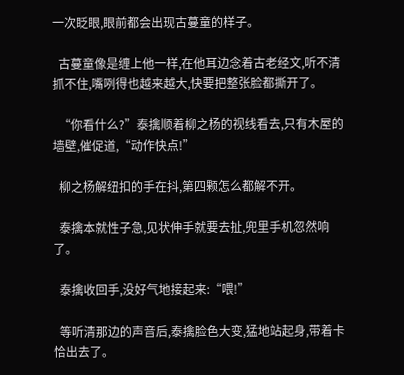一次眨眼,眼前都会出现古蔓童的样子。

  古蔓童像是缠上他一样,在他耳边念着古老经文,听不清抓不住,嘴咧得也越来越大,快要把整张脸都撕开了。

  “你看什么?”泰擒顺着柳之杨的视线看去,只有木屋的墙壁,催促道,“动作快点!”

  柳之杨解纽扣的手在抖,第四颗怎么都解不开。

  泰擒本就性子急,见状伸手就要去扯,兜里手机忽然响了。

  泰擒收回手,没好气地接起来:“喂!”

  等听清那边的声音后,泰擒脸色大变,猛地站起身,带着卡恰出去了。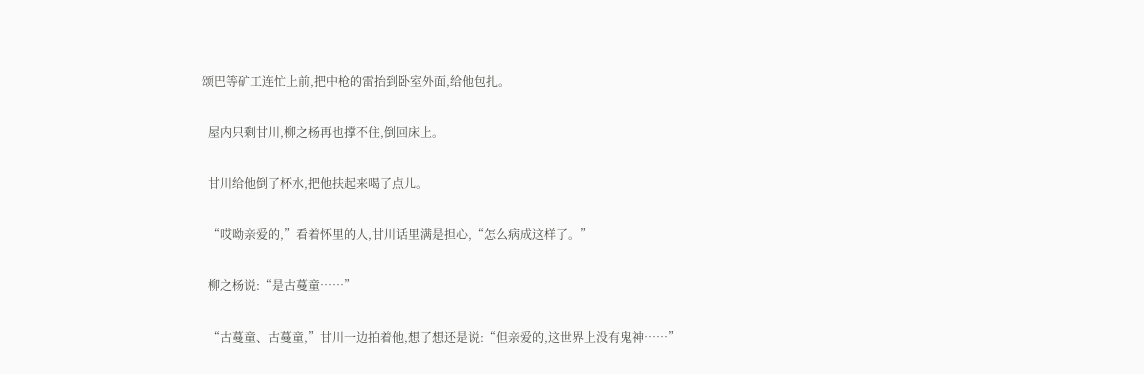颂巴等矿工连忙上前,把中枪的雷抬到卧室外面,给他包扎。

  屋内只剩甘川,柳之杨再也撑不住,倒回床上。

  甘川给他倒了杯水,把他扶起来喝了点儿。

  “哎呦亲爱的,”看着怀里的人,甘川话里满是担心,“怎么病成这样了。”

  柳之杨说:“是古蔓童……”

  “古蔓童、古蔓童,”甘川一边拍着他,想了想还是说:“但亲爱的,这世界上没有鬼神……”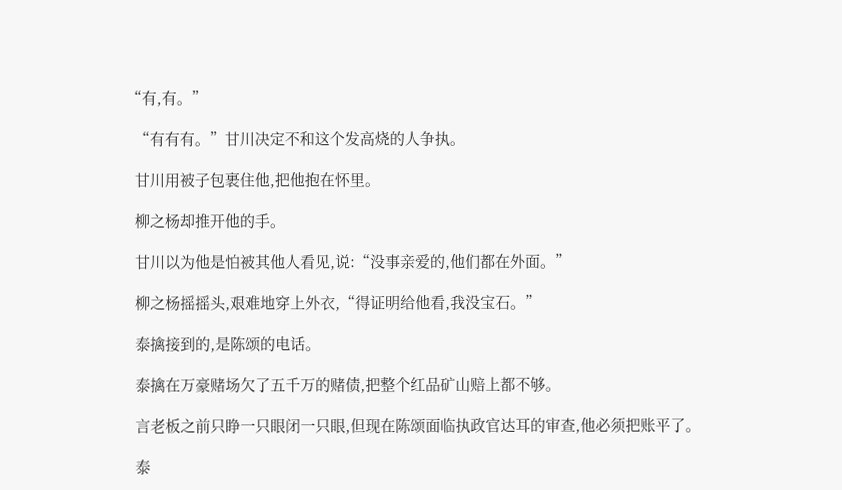“有,有。”

  “有有有。”甘川决定不和这个发高烧的人争执。

  甘川用被子包裹住他,把他抱在怀里。

  柳之杨却推开他的手。

  甘川以为他是怕被其他人看见,说:“没事亲爱的,他们都在外面。”

  柳之杨摇摇头,艰难地穿上外衣,“得证明给他看,我没宝石。”

  泰擒接到的,是陈颂的电话。

  泰擒在万豪赌场欠了五千万的赌债,把整个红品矿山赔上都不够。

  言老板之前只睁一只眼闭一只眼,但现在陈颂面临执政官达耳的审查,他必须把账平了。

  泰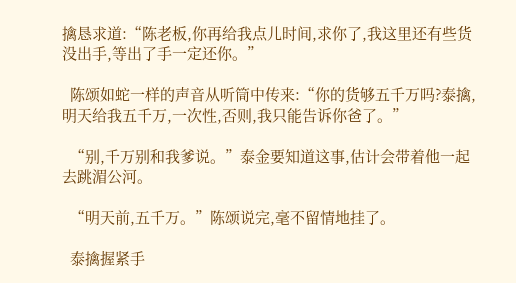擒恳求道:“陈老板,你再给我点儿时间,求你了,我这里还有些货没出手,等出了手一定还你。”

  陈颂如蛇一样的声音从听筒中传来:“你的货够五千万吗?泰擒,明天给我五千万,一次性,否则,我只能告诉你爸了。”

  “别,千万别和我爹说。”泰金要知道这事,估计会带着他一起去跳湄公河。

  “明天前,五千万。”陈颂说完,毫不留情地挂了。

  泰擒握紧手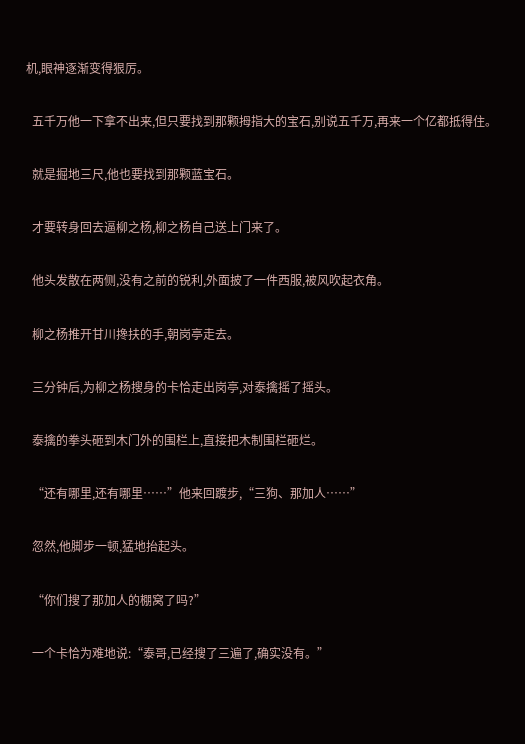机,眼神逐渐变得狠厉。

  五千万他一下拿不出来,但只要找到那颗拇指大的宝石,别说五千万,再来一个亿都抵得住。

  就是掘地三尺,他也要找到那颗蓝宝石。

  才要转身回去逼柳之杨,柳之杨自己送上门来了。

  他头发散在两侧,没有之前的锐利,外面披了一件西服,被风吹起衣角。

  柳之杨推开甘川搀扶的手,朝岗亭走去。

  三分钟后,为柳之杨搜身的卡恰走出岗亭,对泰擒摇了摇头。

  泰擒的拳头砸到木门外的围栏上,直接把木制围栏砸烂。

  “还有哪里,还有哪里……”他来回踱步,“三狗、那加人……”

  忽然,他脚步一顿,猛地抬起头。

  “你们搜了那加人的棚窝了吗?”

  一个卡恰为难地说:“泰哥,已经搜了三遍了,确实没有。”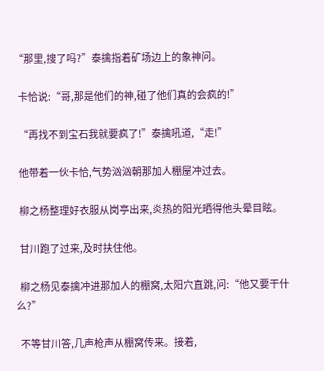“那里,搜了吗?”泰擒指着矿场边上的象神问。

  卡恰说:“哥,那是他们的神,碰了他们真的会疯的!”

  “再找不到宝石我就要疯了!”泰擒吼道,“走!”

  他带着一伙卡恰,气势汹汹朝那加人棚屋冲过去。

  柳之杨整理好衣服从岗亭出来,炎热的阳光晒得他头晕目眩。

  甘川跑了过来,及时扶住他。

  柳之杨见泰擒冲进那加人的棚窝,太阳穴直跳,问:“他又要干什么?”

  不等甘川答,几声枪声从棚窝传来。接着,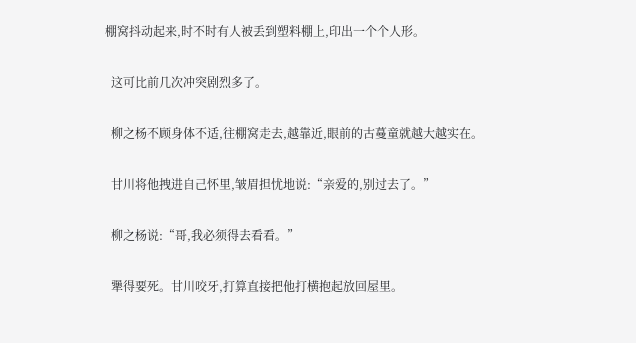棚窝抖动起来,时不时有人被丢到塑料棚上,印出一个个人形。

  这可比前几次冲突剧烈多了。

  柳之杨不顾身体不适,往棚窝走去,越靠近,眼前的古蔓童就越大越实在。

  甘川将他拽进自己怀里,皱眉担忧地说:“亲爱的,别过去了。”

  柳之杨说:“哥,我必须得去看看。”

  犟得要死。甘川咬牙,打算直接把他打横抱起放回屋里。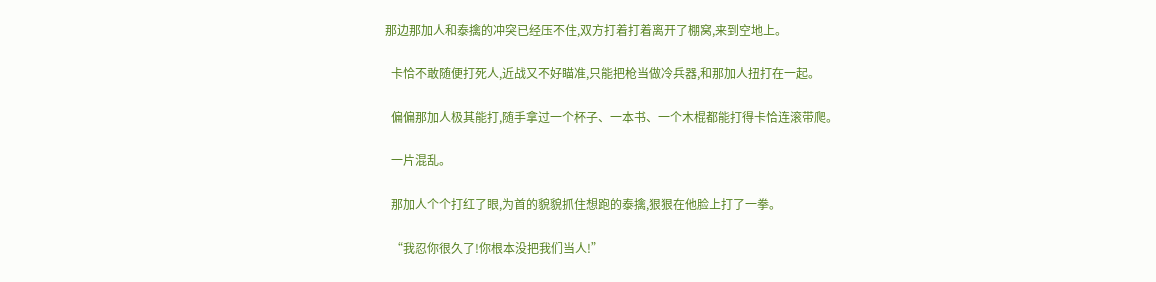那边那加人和泰擒的冲突已经压不住,双方打着打着离开了棚窝,来到空地上。

  卡恰不敢随便打死人,近战又不好瞄准,只能把枪当做冷兵器,和那加人扭打在一起。

  偏偏那加人极其能打,随手拿过一个杯子、一本书、一个木棍都能打得卡恰连滚带爬。

  一片混乱。

  那加人个个打红了眼,为首的貌貌抓住想跑的泰擒,狠狠在他脸上打了一拳。

  “我忍你很久了!你根本没把我们当人!”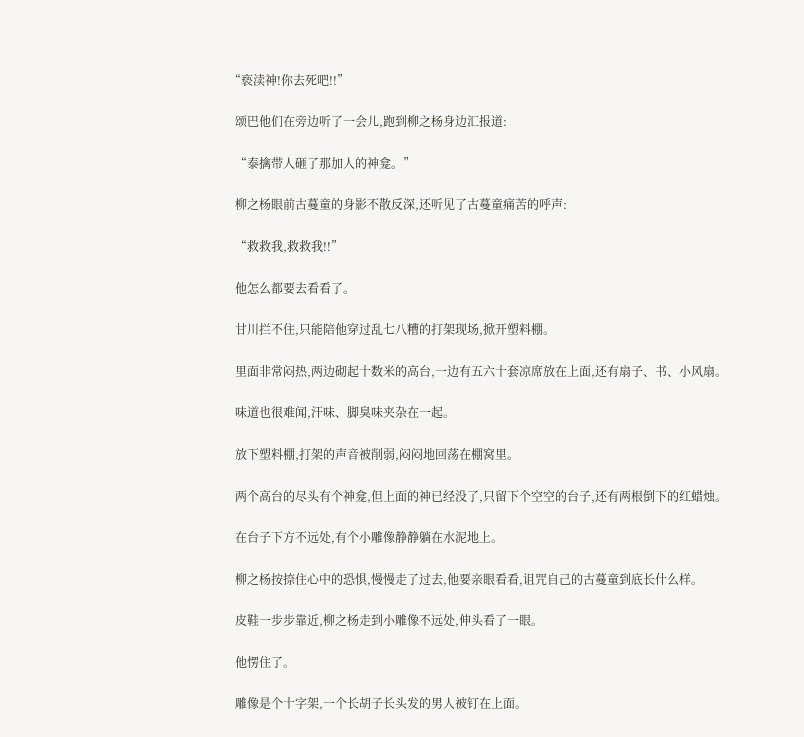“亵渎神!你去死吧!!”

  颂巴他们在旁边听了一会儿,跑到柳之杨身边汇报道:

  “泰擒带人砸了那加人的神龛。”

  柳之杨眼前古蔓童的身影不散反深,还听见了古蔓童痛苦的呼声:

  “救救我,救救我!!”

  他怎么都要去看看了。

  甘川拦不住,只能陪他穿过乱七八糟的打架现场,掀开塑料棚。

  里面非常闷热,两边砌起十数米的高台,一边有五六十套凉席放在上面,还有扇子、书、小风扇。

  味道也很难闻,汗味、脚臭味夹杂在一起。

  放下塑料棚,打架的声音被削弱,闷闷地回荡在棚窝里。

  两个高台的尽头有个神龛,但上面的神已经没了,只留下个空空的台子,还有两根倒下的红蜡烛。

  在台子下方不远处,有个小雕像静静躺在水泥地上。

  柳之杨按捺住心中的恐惧,慢慢走了过去,他要亲眼看看,诅咒自己的古蔓童到底长什么样。

  皮鞋一步步靠近,柳之杨走到小雕像不远处,伸头看了一眼。

  他愣住了。

  雕像是个十字架,一个长胡子长头发的男人被钉在上面。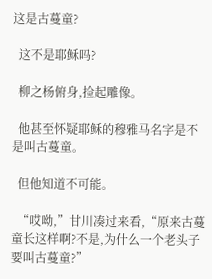这是古蔓童?

  这不是耶稣吗?

  柳之杨俯身,捡起雕像。

  他甚至怀疑耶稣的穆雅马名字是不是叫古蔓童。

  但他知道不可能。

  “哎呦,”甘川凑过来看,“原来古蔓童长这样啊?不是,为什么一个老头子要叫古蔓童?”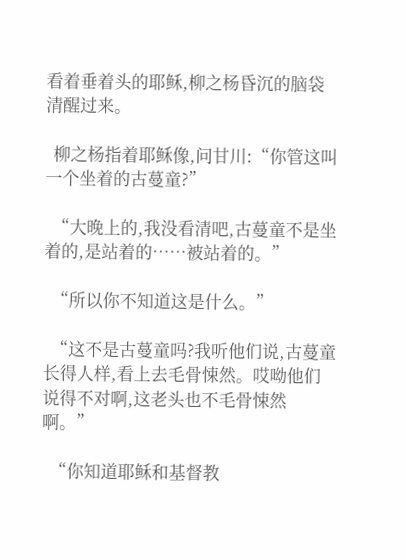看着垂着头的耶稣,柳之杨昏沉的脑袋清醒过来。

  柳之杨指着耶稣像,问甘川:“你管这叫一个坐着的古蔓童?”

  “大晚上的,我没看清吧,古蔓童不是坐着的,是站着的……被站着的。”

  “所以你不知道这是什么。”

  “这不是古蔓童吗?我听他们说,古蔓童长得人样,看上去毛骨悚然。哎呦他们说得不对啊,这老头也不毛骨悚然啊。”

  “你知道耶稣和基督教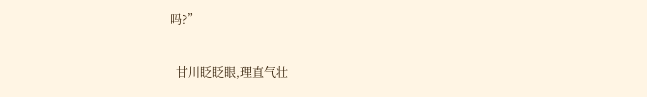吗?”

  甘川眨眨眼,理直气壮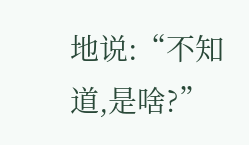地说:“不知道,是啥?”